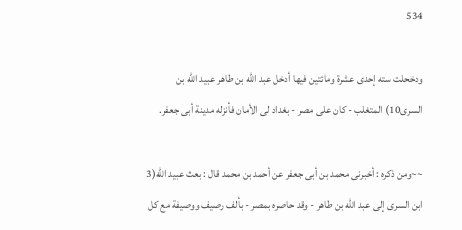534

ودخحلت سته إحدى عشرة ومائتين فيها أدخل عبد الله بن طاهر عبيد الله بن السرى10) المتغلب - كان على مصر - بغداد لى الأمان فأنزله مدينة أبى جعفر.

~~ومن ذكره : أخبرنى محمد بن أبى جعفر عن أحمد بن محمد قال : بعث عبيد الله(3 ابن السرى إلى عبد الله بن طاهر - وقد حاصره بمصر - بألف رصيف ووصيفة مع كل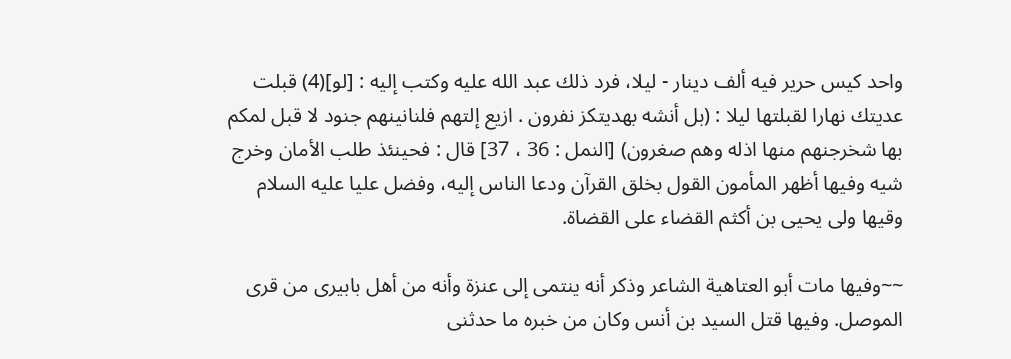واحد كيس حرير فيه ألف دينار - ليلا، فرد ذلك عبد الله عليه وكتب إليه : [لو](4) قبلت عديتك نهارا لقبلتها ليلا : (بل أنشه بهديتكز نفرون . ازيع إلتهم فلنانينهم جنود لا قبل لمكم بها شخرجنهم منها اذله وهم صغرون) [النمل : 36 ، 37] قال : فحينئذ طلب الأمان وخرج شيه وفيها أظهر المأمون القول بخلق القرآن ودعا الناس إليه، وفضل عليا عليه السلام وقيها ولى يحيى بن أكثم القضاء على القضاة.

~~وفيها مات أبو العتاهية الشاعر وذكر أنه ينتمى إلى عنزة وأنه من أهل بابيرى من قرى الموصل. وفيها قتل السيد بن أنس وكان من خبره ما حدثنى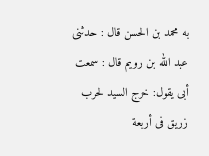به محمد بن الحسن قال : حدثنى عبد الله بن رويم قال : سمعت أبى يقول: خرج السيد لحرب زريق فى أربعة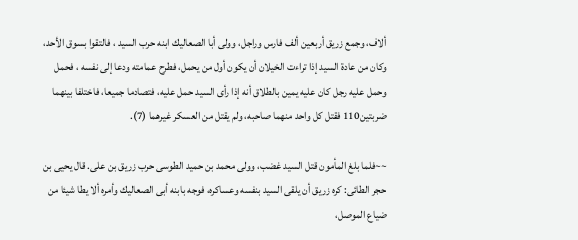ألاف، وجمع زريق أربعين ألف فارس وراجل، وولى أبا الصعاليك ابنه حرب السيد ، فالتقوا بسوق الأحد، وكان من عادة السيد إذا تراءت الخيلان أن يكون أول من يحمل، فطرح عمامته ودعا إلى نفسه ، فحمل وحمل عليه رجل كان عليه يمين بالطلاق أنه إذا رأى السيد حمل عليه، فتصادما جميعا، فاختلفا بينهما ضربتين110 فقتل كل واحد منهما صاحبه، ولم يقتل من العسكر غيرهما (7).

~~فلما بلغ المأمون قتل السيد غضب، وولى محمد بن حميد الطوسى حرب زريق بن على. قال يحيى بن حجر الطائى: كره زريق أن يلقى السيد بنفسه وعساكره، فوجه بابنه أبى الصعاليك وأمره ألا يطا شيئا من ضياع الموصل،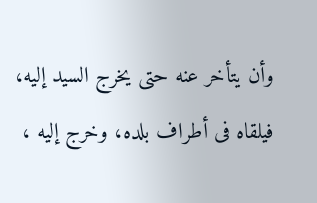وأن يتأخر عنه حتى يخرج السيد إليه، فيلقاه فى أطراف بلده، وخرج إليه ،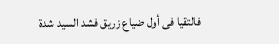فالتقيا فى أول ضياع زريق فشد السيد شدة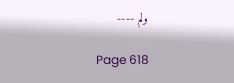ولم ----

Page 618